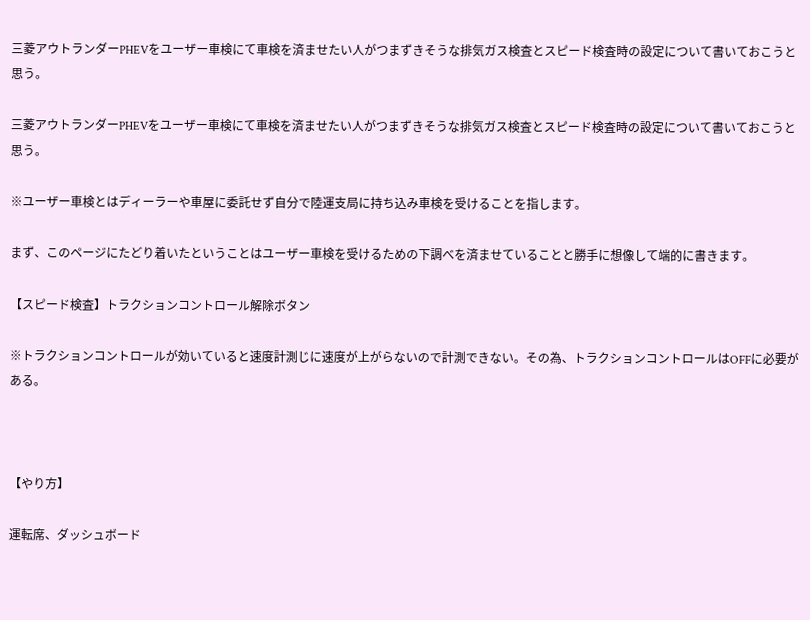三菱アウトランダーPHEVをユーザー車検にて車検を済ませたい人がつまずきそうな排気ガス検査とスピード検査時の設定について書いておこうと思う。

三菱アウトランダーPHEVをユーザー車検にて車検を済ませたい人がつまずきそうな排気ガス検査とスピード検査時の設定について書いておこうと思う。

※ユーザー車検とはディーラーや車屋に委託せず自分で陸運支局に持ち込み車検を受けることを指します。

まず、このページにたどり着いたということはユーザー車検を受けるための下調べを済ませていることと勝手に想像して端的に書きます。

【スピード検査】トラクションコントロール解除ボタン

※トラクションコントロールが効いていると速度計測じに速度が上がらないので計測できない。その為、トラクションコントロールはOFFに必要がある。



【やり方】

運転席、ダッシュボード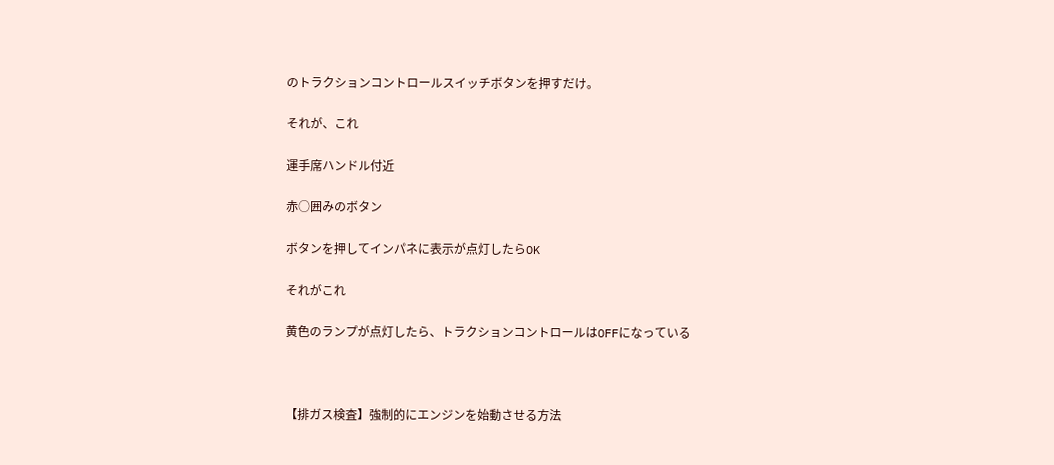のトラクションコントロールスイッチボタンを押すだけ。

それが、これ

運手席ハンドル付近

赤○囲みのボタン

ボタンを押してインパネに表示が点灯したらOK

それがこれ

黄色のランプが点灯したら、トラクションコントロールはOFFになっている



【排ガス検査】強制的にエンジンを始動させる方法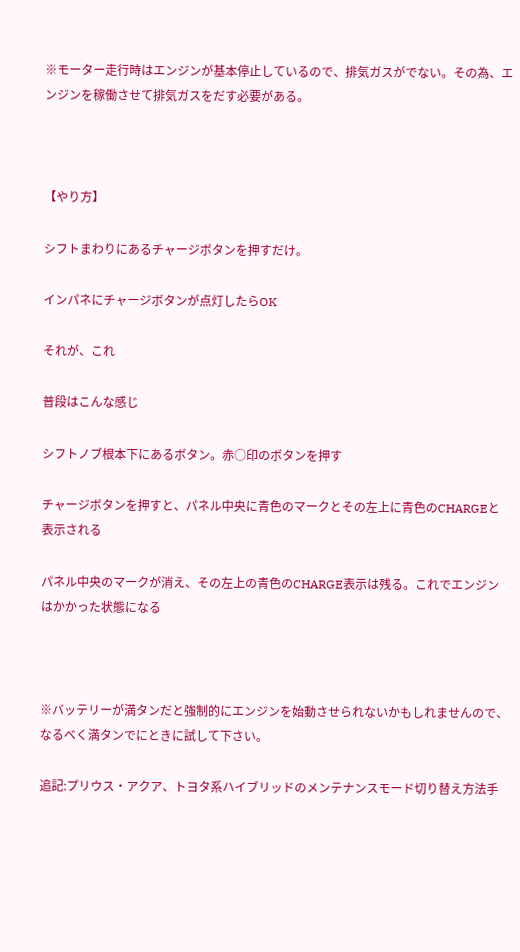※モーター走行時はエンジンが基本停止しているので、排気ガスがでない。その為、エンジンを稼働させて排気ガスをだす必要がある。



【やり方】

シフトまわりにあるチャージボタンを押すだけ。

インパネにチャージボタンが点灯したらOK

それが、これ

普段はこんな感じ

シフトノブ根本下にあるボタン。赤○印のボタンを押す

チャージボタンを押すと、パネル中央に青色のマークとその左上に青色のCHARGEと表示される

パネル中央のマークが消え、その左上の青色のCHARGE表示は残る。これでエンジンはかかった状態になる



※バッテリーが満タンだと強制的にエンジンを始動させられないかもしれませんので、なるべく満タンでにときに試して下さい。

追記:プリウス・アクア、トヨタ系ハイブリッドのメンテナンスモード切り替え方法手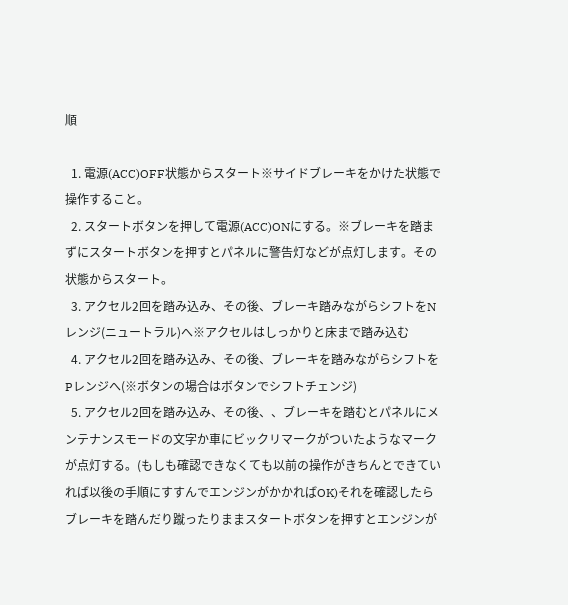順

  1. 電源(ACC)OFF状態からスタート※サイドブレーキをかけた状態で操作すること。
  2. スタートボタンを押して電源(ACC)ONにする。※ブレーキを踏まずにスタートボタンを押すとパネルに警告灯などが点灯します。その状態からスタート。
  3. アクセル2回を踏み込み、その後、ブレーキ踏みながらシフトをNレンジ(ニュートラル)へ※アクセルはしっかりと床まで踏み込む
  4. アクセル2回を踏み込み、その後、ブレーキを踏みながらシフトをPレンジへ(※ボタンの場合はボタンでシフトチェンジ)
  5. アクセル2回を踏み込み、その後、、ブレーキを踏むとパネルにメンテナンスモードの文字か車にビックリマークがついたようなマークが点灯する。(もしも確認できなくても以前の操作がきちんとできていれば以後の手順にすすんでエンジンがかかればOK)それを確認したらブレーキを踏んだり蹴ったりままスタートボタンを押すとエンジンが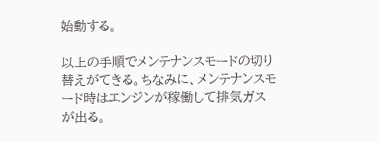始動する。

以上の手順でメンテナンスモードの切り替えがてきる。ちなみに、メンテナンスモード時はエンジンが稼働して排気ガスが出る。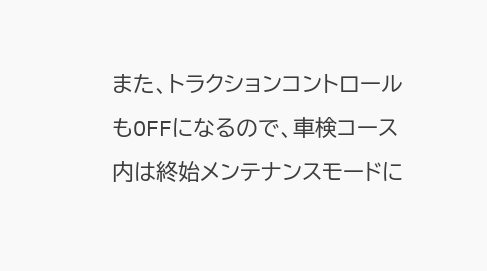また、トラクションコントロールもOFFになるので、車検コース内は終始メンテナンスモードに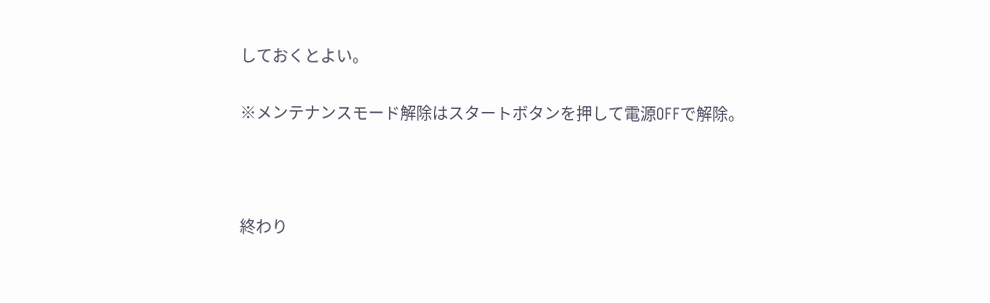しておくとよい。

※メンテナンスモード解除はスタートボタンを押して電源OFFで解除。



終わり